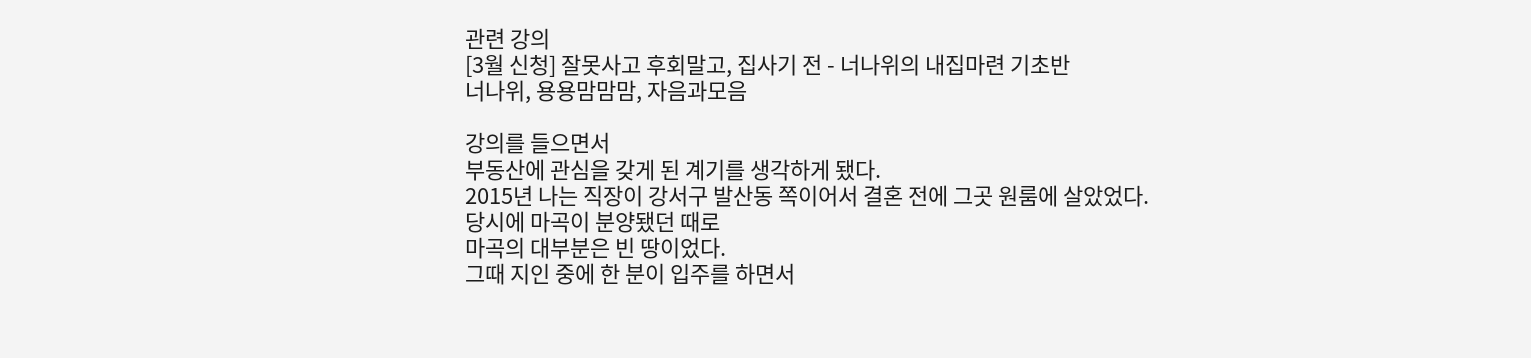관련 강의
[3월 신청] 잘못사고 후회말고, 집사기 전 - 너나위의 내집마련 기초반
너나위, 용용맘맘맘, 자음과모음

강의를 들으면서
부동산에 관심을 갖게 된 계기를 생각하게 됐다.
2015년 나는 직장이 강서구 발산동 쪽이어서 결혼 전에 그곳 원룸에 살았었다.
당시에 마곡이 분양됐던 때로
마곡의 대부분은 빈 땅이었다.
그때 지인 중에 한 분이 입주를 하면서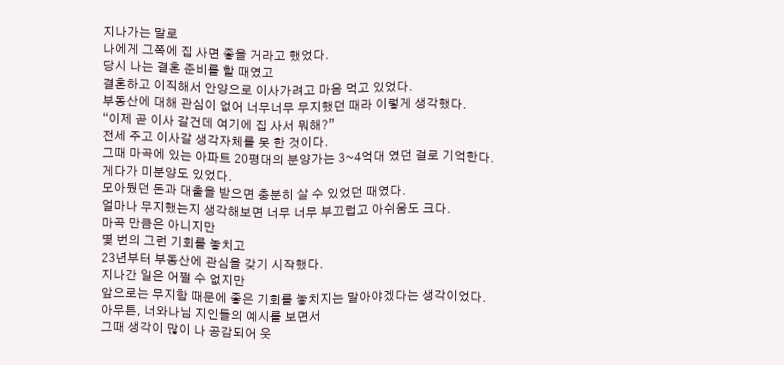지나가는 말로
나에게 그쪽에 집 사면 좋을 거라고 했었다.
당시 나는 결혼 준비를 할 때였고
결혼하고 이직해서 안양으로 이사가려고 마음 먹고 있었다.
부동산에 대해 관심이 없어 너무너무 무지했던 때라 이렇게 생각했다.
“이제 곧 이사 갈건데 여기에 집 사서 뭐해?”
전세 주고 이사갈 생각자체를 못 한 것이다.
그때 마곡에 있는 아파트 20평대의 분양가는 3~4억대 였던 걸로 기억한다.
게다가 미분양도 있었다.
모아뒀던 돈과 대출을 받으면 충분히 살 수 있었던 때였다.
얼마나 무지했는지 생각해보면 너무 너무 부끄럽고 아쉬움도 크다.
마곡 만큼은 아니지만
몇 번의 그런 기회를 놓치고
23년부터 부동산에 관심을 갖기 시작했다.
지나간 일은 어쩔 수 없지만
앞으로는 무지함 때문에 좋은 기회를 놓치지는 말아야겠다는 생각이었다.
아무튼, 너와나님 지인들의 예시를 보면서
그때 생각이 많이 나 공감되어 웃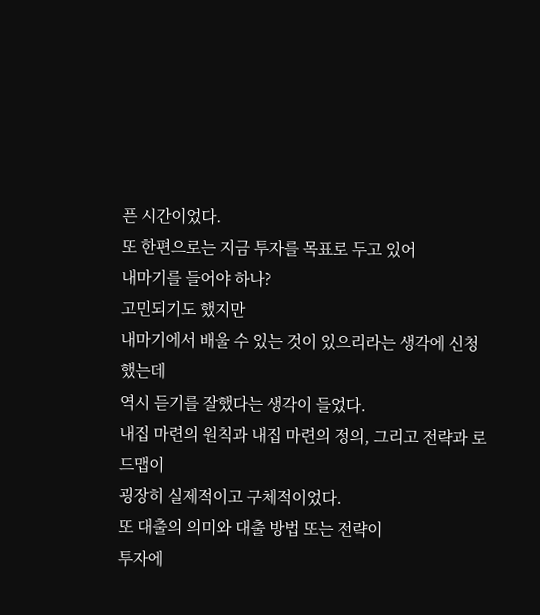픈 시간이었다.
또 한편으로는 지금 투자를 목표로 두고 있어
내마기를 들어야 하나?
고민되기도 했지만
내마기에서 배울 수 있는 것이 있으리라는 생각에 신청했는데
역시 듣기를 잘했다는 생각이 들었다.
내집 마련의 원칙과 내집 마련의 정의, 그리고 전략과 로드맵이
굉장히 실제적이고 구체적이었다.
또 대출의 의미와 대출 방법 또는 전략이
투자에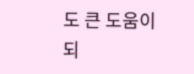도 큰 도움이 되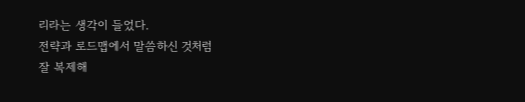리라는 생각이 들었다.
전략과 로드맵에서 말씀하신 것처럼
잘 복제해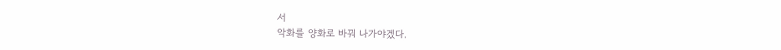서
악화를 양화로 바꿔 나가야겠다.